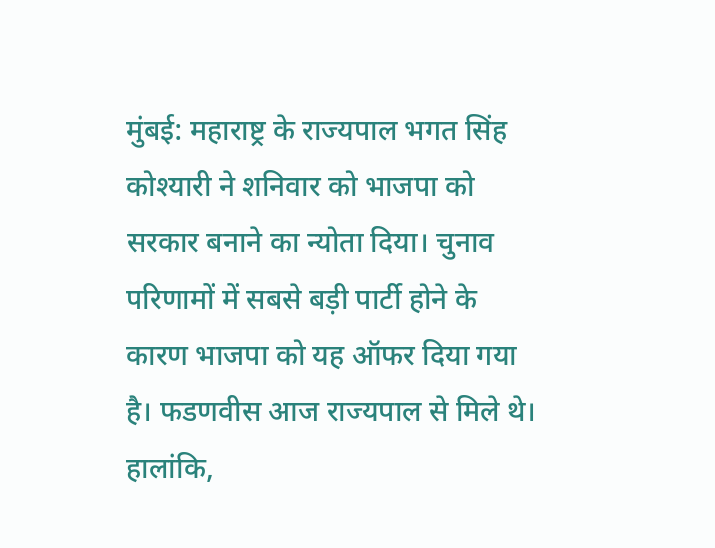मुंबई: महाराष्ट्र के राज्यपाल भगत सिंह कोश्यारी ने शनिवार को भाजपा को सरकार बनाने का न्योता दिया। चुनाव परिणामों में सबसे बड़ी पार्टी होने के कारण भाजपा को यह ऑफर दिया गया है। फडणवीस आज राज्यपाल से मिले थे। हालांकि,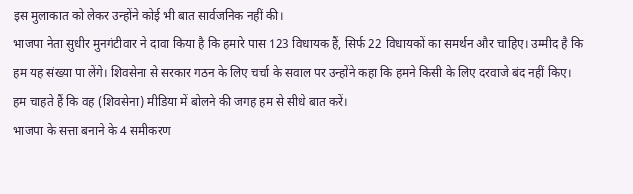इस मुलाकात को लेकर उन्होंने कोई भी बात सार्वजनिक नहीं की।
भाजपा नेता सुधीर मुनगंटीवार ने दावा किया है कि हमारे पास 123 विधायक हैं, सिर्फ 22 विधायकों का समर्थन और चाहिए। उम्मीद है कि हम यह संख्या पा लेंगे। शिवसेना से सरकार गठन के लिए चर्चा के सवाल पर उन्होंने कहा कि हमने किसी के लिए दरवाजे बंद नहीं किए। हम चाहते हैं कि वह (शिवसेना) मीडिया में बोलने की जगह हम से सीधे बात करें।
भाजपा के सत्ता बनाने के 4 समीकरण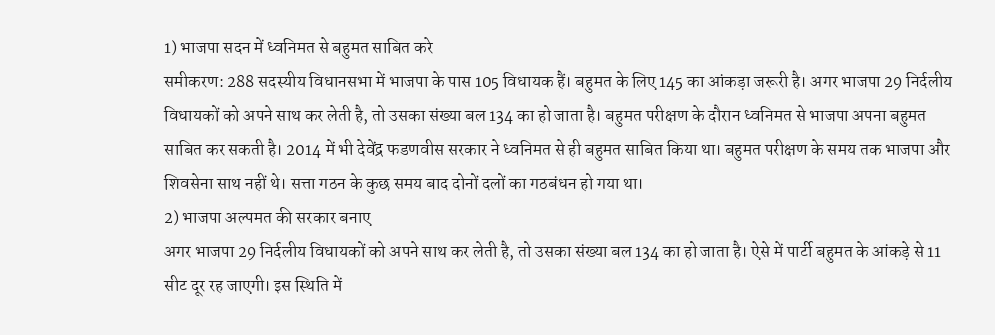1) भाजपा सदन में ध्वनिमत से बहुमत साबित करे
समीकरण: 288 सदस्यीय विधानसभा में भाजपा के पास 105 विधायक हैं। बहुमत के लिए 145 का आंकड़ा जरूरी है। अगर भाजपा 29 निर्दलीय विधायकों को अपने साथ कर लेती है, तो उसका संख्या बल 134 का हो जाता है। बहुमत परीक्षण के दौरान ध्वनिमत से भाजपा अपना बहुमत साबित कर सकती है। 2014 में भी देवेंद्र फडणवीस सरकार ने ध्वनिमत से ही बहुमत साबित किया था। बहुमत परीक्षण के समय तक भाजपा और शिवसेना साथ नहीं थे। सत्ता गठन के कुछ समय बाद दोनों दलों का गठबंधन हो गया था।
2) भाजपा अल्पमत की सरकार बनाए
अगर भाजपा 29 निर्दलीय विधायकों को अपने साथ कर लेती है, तो उसका संख्या बल 134 का हो जाता है। ऐसे में पार्टी बहुमत के आंकड़े से 11 सीट दूर रह जाएगी। इस स्थिति में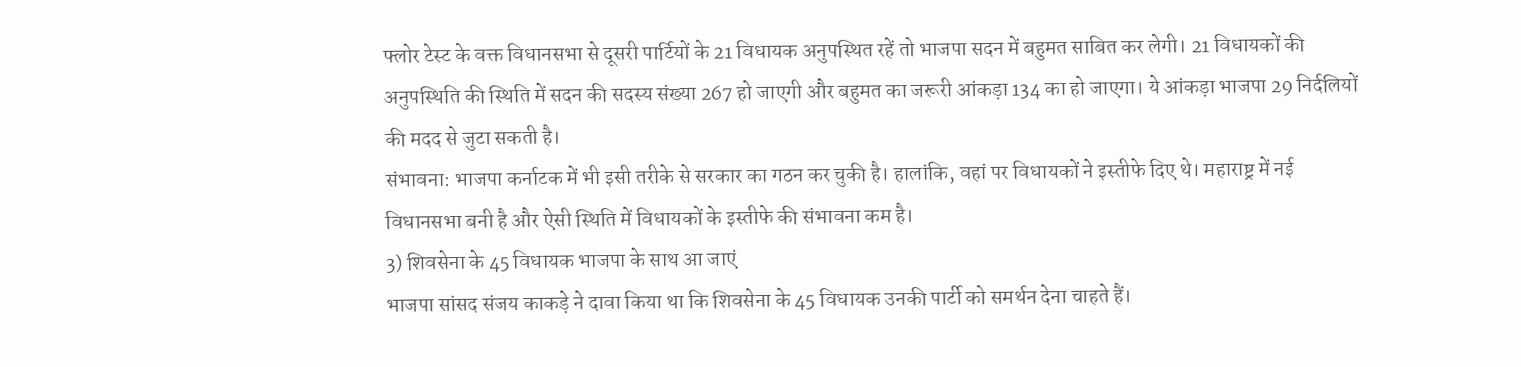फ्लोर टेस्ट के वक्त विधानसभा से दूसरी पार्टियों के 21 विधायक अनुपस्थित रहें तो भाजपा सदन में बहुमत साबित कर लेगी। 21 विधायकों की अनुपस्थिति की स्थिति में सदन की सदस्य संख्या 267 हो जाएगी और बहुमत का जरूरी आंकड़ा 134 का हो जाएगा। ये आंकड़ा भाजपा 29 निर्दलियों की मदद से जुटा सकती है।
संभावना: भाजपा कर्नाटक में भी इसी तरीके से सरकार का गठन कर चुकी है। हालांकि, वहां पर विधायकों ने इस्तीफे दिए थे। महाराष्ट्र में नई विधानसभा बनी है और ऐसी स्थिति में विधायकों के इस्तीफे की संभावना कम है।
3) शिवसेना के 45 विधायक भाजपा के साथ आ जाएं
भाजपा सांसद संजय काकड़े ने दावा किया था कि शिवसेना के 45 विधायक उनकी पार्टी को समर्थन देना चाहते हैं।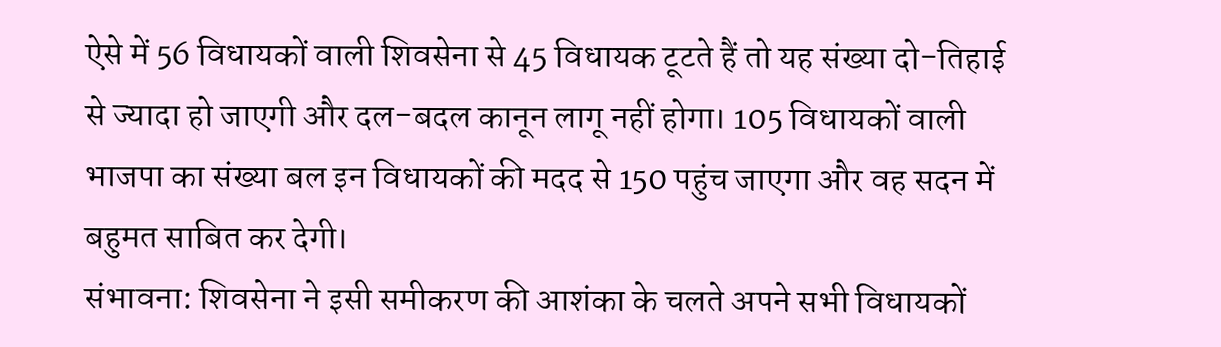ऐसे में 56 विधायकों वाली शिवसेना से 45 विधायक टूटते हैं तो यह संख्या दो-तिहाई से ज्यादा हो जाएगी और दल-बदल कानून लागू नहीं होगा। 105 विधायकों वाली भाजपा का संख्या बल इन विधायकों की मदद से 150 पहुंच जाएगा और वह सदन में बहुमत साबित कर देगी।
संभावना: शिवसेना ने इसी समीकरण की आशंका के चलते अपने सभी विधायकों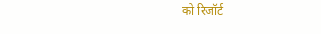को रिजॉर्ट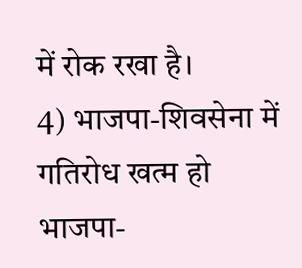में रोक रखा है।
4) भाजपा-शिवसेना में गतिरोध खत्म हो
भाजपा-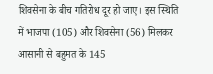शिवसेना के बीच गतिरोध दूर हो जाए। इस स्थिति में भाजपा (105) और शिवसेना (56) मिलकर आसानी से बहुमत के 145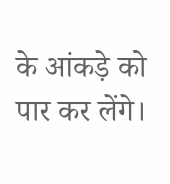के आंकड़े को पार कर लेंगे।